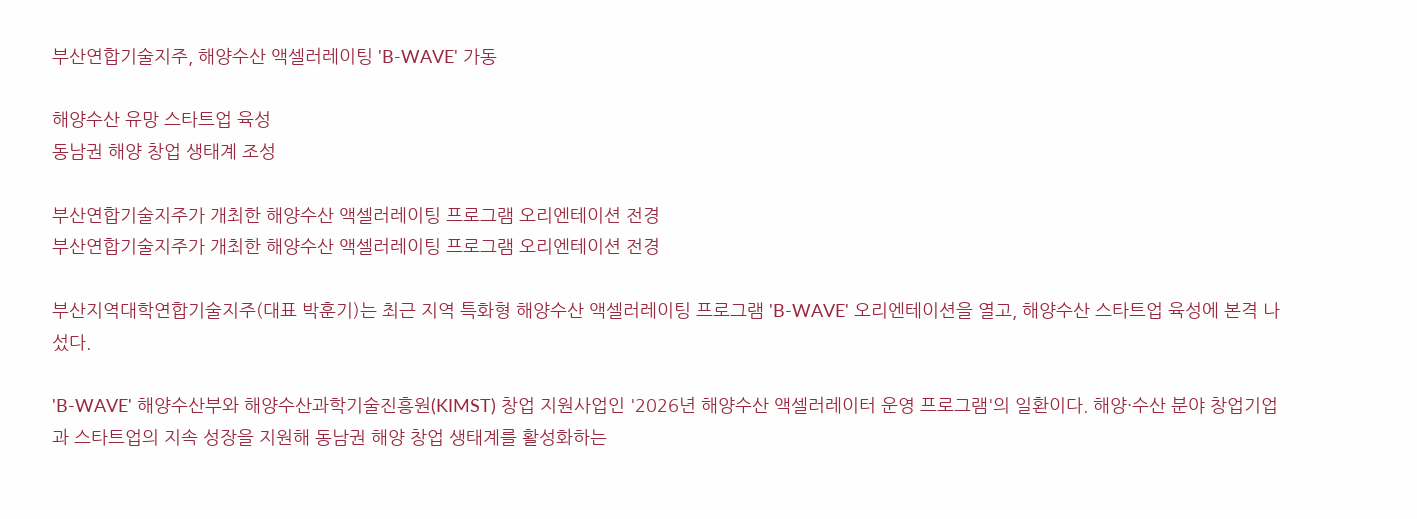부산연합기술지주, 해양수산 액셀러레이팅 'B-WAVE' 가동

해양수산 유망 스타트업 육성
동남권 해양 창업 생태계 조성

부산연합기술지주가 개최한 해양수산 액셀러레이팅 프로그램 오리엔테이션 전경
부산연합기술지주가 개최한 해양수산 액셀러레이팅 프로그램 오리엔테이션 전경

부산지역대학연합기술지주(대표 박훈기)는 최근 지역 특화형 해양수산 액셀러레이팅 프로그램 'B-WAVE' 오리엔테이션을 열고, 해양수산 스타트업 육성에 본격 나섰다.

'B-WAVE' 해양수산부와 해양수산과학기술진흥원(KIMST) 창업 지원사업인 '2026년 해양수산 액셀러레이터 운영 프로그램'의 일환이다. 해양·수산 분야 창업기업과 스타트업의 지속 성장을 지원해 동남권 해양 창업 생태계를 활성화하는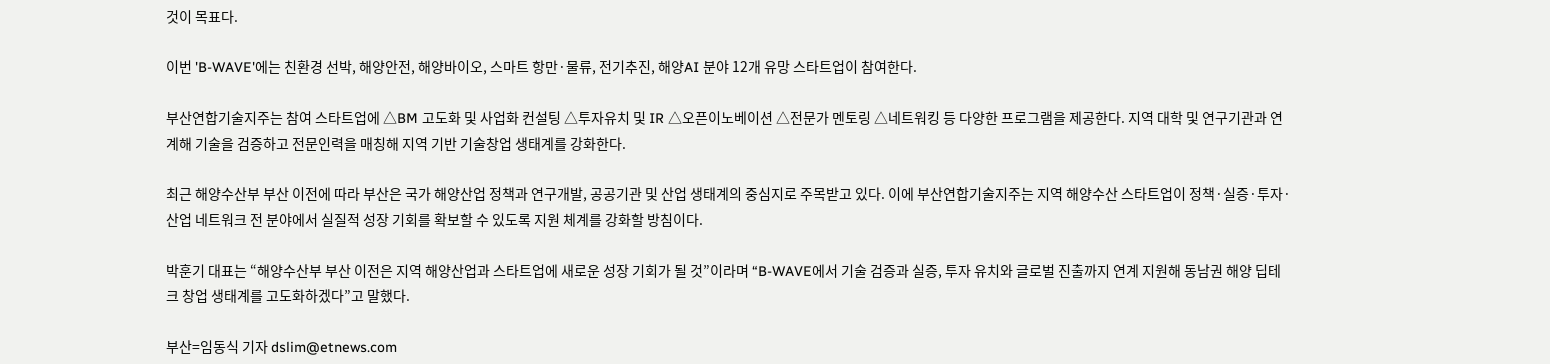것이 목표다.

이번 'B-WAVE'에는 친환경 선박, 해양안전, 해양바이오, 스마트 항만·물류, 전기추진, 해양AI 분야 12개 유망 스타트업이 참여한다.

부산연합기술지주는 참여 스타트업에 △BM 고도화 및 사업화 컨설팅 △투자유치 및 IR △오픈이노베이션 △전문가 멘토링 △네트워킹 등 다양한 프로그램을 제공한다. 지역 대학 및 연구기관과 연계해 기술을 검증하고 전문인력을 매칭해 지역 기반 기술창업 생태계를 강화한다.

최근 해양수산부 부산 이전에 따라 부산은 국가 해양산업 정책과 연구개발, 공공기관 및 산업 생태계의 중심지로 주목받고 있다. 이에 부산연합기술지주는 지역 해양수산 스타트업이 정책·실증·투자·산업 네트워크 전 분야에서 실질적 성장 기회를 확보할 수 있도록 지원 체계를 강화할 방침이다.

박훈기 대표는 “해양수산부 부산 이전은 지역 해양산업과 스타트업에 새로운 성장 기회가 될 것”이라며 “B-WAVE에서 기술 검증과 실증, 투자 유치와 글로벌 진출까지 연계 지원해 동남권 해양 딥테크 창업 생태계를 고도화하겠다”고 말했다.

부산=임동식 기자 dslim@etnews.com